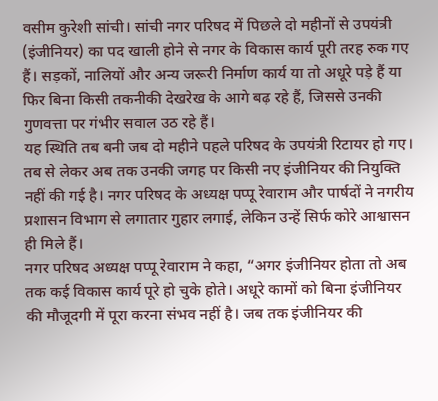वसीम कुरेशी सांची। सांची नगर परिषद में पिछले दो महीनों से उपयंत्री (इंजीनियर) का पद खाली होने से नगर के विकास कार्य पूरी तरह रुक गए हैं। सड़कों, नालियों और अन्य जरूरी निर्माण कार्य या तो अधूरे पड़े हैं या फिर बिना किसी तकनीकी देखरेख के आगे बढ़ रहे हैं, जिससे उनकी गुणवत्ता पर गंभीर सवाल उठ रहे हैं।
यह स्थिति तब बनी जब दो महीने पहले परिषद के उपयंत्री रिटायर हो गए। तब से लेकर अब तक उनकी जगह पर किसी नए इंजीनियर की नियुक्ति नहीं की गई है। नगर परिषद के अध्यक्ष पप्पू रेवाराम और पार्षदों ने नगरीय प्रशासन विभाग से लगातार गुहार लगाई, लेकिन उन्हें सिर्फ कोरे आश्वासन ही मिले हैं।
नगर परिषद अध्यक्ष पप्पू रेवाराम ने कहा, “अगर इंजीनियर होता तो अब तक कई विकास कार्य पूरे हो चुके होते। अधूरे कामों को बिना इंजीनियर की मौजूदगी में पूरा करना संभव नहीं है। जब तक इंजीनियर की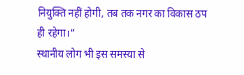नियुक्ति नहीं होगी, तब तक नगर का विकास ठप ही रहेगा।”
स्थानीय लोग भी इस समस्या से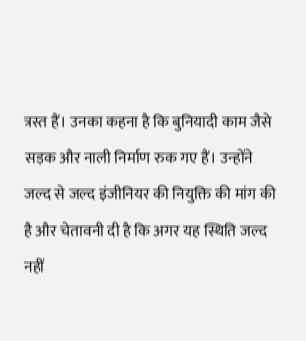त्रस्त हैं। उनका कहना है कि बुनियादी काम जैसे सड़क और नाली निर्माण रुक गए हैं। उन्होंने जल्द से जल्द इंजीनियर की नियुक्ति की मांग की है और चेतावनी दी है कि अगर यह स्थिति जल्द नहीं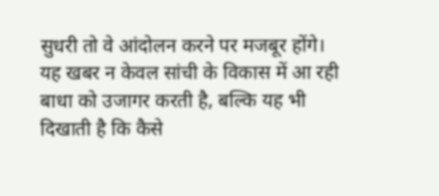सुधरी तो वे आंदोलन करने पर मजबूर होंगे।
यह खबर न केवल सांची के विकास में आ रही बाधा को उजागर करती है, बल्कि यह भी दिखाती है कि कैसे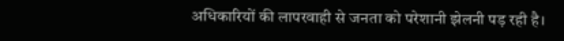अधिकारियों की लापरवाही से जनता को परेशानी झेलनी पड़ रही है।